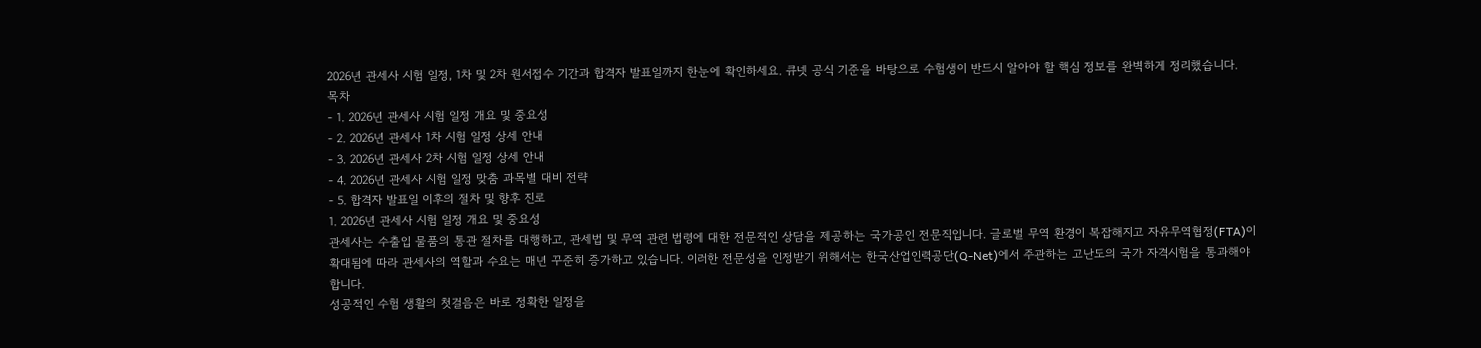2026년 관세사 시험 일정, 1차 및 2차 원서접수 기간과 합격자 발표일까지 한눈에 확인하세요. 큐넷 공식 기준을 바탕으로 수험생이 반드시 알아야 할 핵심 정보를 완벽하게 정리했습니다.
목차
- 1. 2026년 관세사 시험 일정 개요 및 중요성
- 2. 2026년 관세사 1차 시험 일정 상세 안내
- 3. 2026년 관세사 2차 시험 일정 상세 안내
- 4. 2026년 관세사 시험 일정 맞춤 과목별 대비 전략
- 5. 합격자 발표일 이후의 절차 및 향후 진로
1. 2026년 관세사 시험 일정 개요 및 중요성
관세사는 수출입 물품의 통관 절차를 대행하고, 관세법 및 무역 관련 법령에 대한 전문적인 상담을 제공하는 국가공인 전문직입니다. 글로벌 무역 환경이 복잡해지고 자유무역협정(FTA)이 확대됨에 따라 관세사의 역할과 수요는 매년 꾸준히 증가하고 있습니다. 이러한 전문성을 인정받기 위해서는 한국산업인력공단(Q-Net)에서 주관하는 고난도의 국가 자격시험을 통과해야 합니다.
성공적인 수험 생활의 첫걸음은 바로 정확한 일정을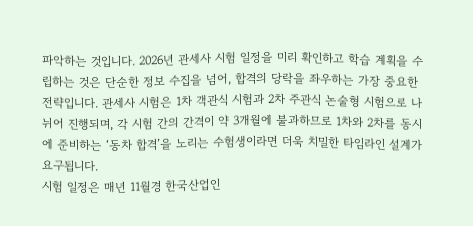파악하는 것입니다. 2026년 관세사 시험 일정을 미리 확인하고 학습 계획을 수립하는 것은 단순한 정보 수집을 넘어, 합격의 당락을 좌우하는 가장 중요한 전략입니다. 관세사 시험은 1차 객관식 시험과 2차 주관식 논술형 시험으로 나뉘어 진행되며, 각 시험 간의 간격이 약 3개월에 불과하므로 1차와 2차를 동시에 준비하는 ‘동차 합격’을 노리는 수험생이라면 더욱 치밀한 타임라인 설계가 요구됩니다.
시험 일정은 매년 11월경 한국산업인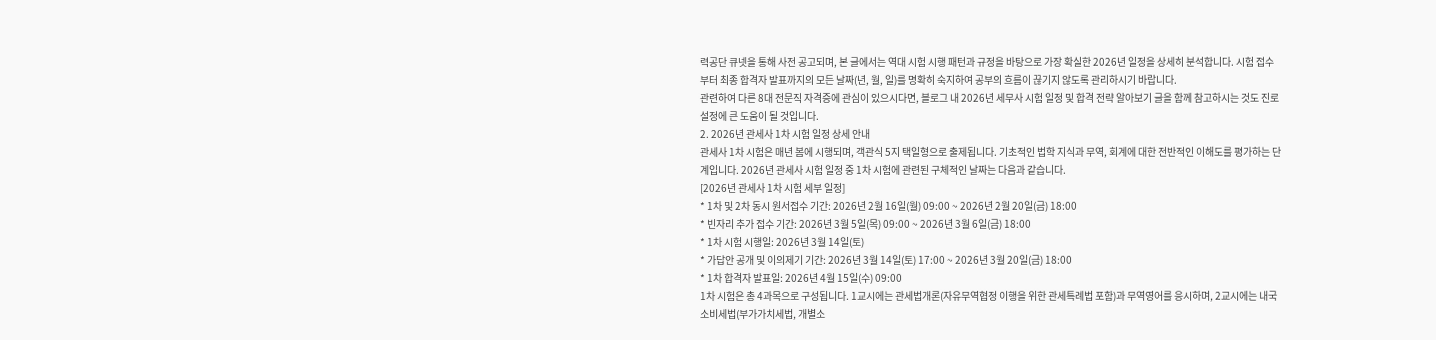력공단 큐넷을 통해 사전 공고되며, 본 글에서는 역대 시험 시행 패턴과 규정을 바탕으로 가장 확실한 2026년 일정을 상세히 분석합니다. 시험 접수부터 최종 합격자 발표까지의 모든 날짜(년, 월, 일)를 명확히 숙지하여 공부의 흐름이 끊기지 않도록 관리하시기 바랍니다.
관련하여 다른 8대 전문직 자격증에 관심이 있으시다면, 블로그 내 2026년 세무사 시험 일정 및 합격 전략 알아보기 글을 함께 참고하시는 것도 진로 설정에 큰 도움이 될 것입니다.
2. 2026년 관세사 1차 시험 일정 상세 안내
관세사 1차 시험은 매년 봄에 시행되며, 객관식 5지 택일형으로 출제됩니다. 기초적인 법학 지식과 무역, 회계에 대한 전반적인 이해도를 평가하는 단계입니다. 2026년 관세사 시험 일정 중 1차 시험에 관련된 구체적인 날짜는 다음과 같습니다.
[2026년 관세사 1차 시험 세부 일정]
* 1차 및 2차 동시 원서접수 기간: 2026년 2월 16일(월) 09:00 ~ 2026년 2월 20일(금) 18:00
* 빈자리 추가 접수 기간: 2026년 3월 5일(목) 09:00 ~ 2026년 3월 6일(금) 18:00
* 1차 시험 시행일: 2026년 3월 14일(토)
* 가답안 공개 및 이의제기 기간: 2026년 3월 14일(토) 17:00 ~ 2026년 3월 20일(금) 18:00
* 1차 합격자 발표일: 2026년 4월 15일(수) 09:00
1차 시험은 총 4과목으로 구성됩니다. 1교시에는 관세법개론(자유무역협정 이행을 위한 관세특례법 포함)과 무역영어를 응시하며, 2교시에는 내국소비세법(부가가치세법, 개별소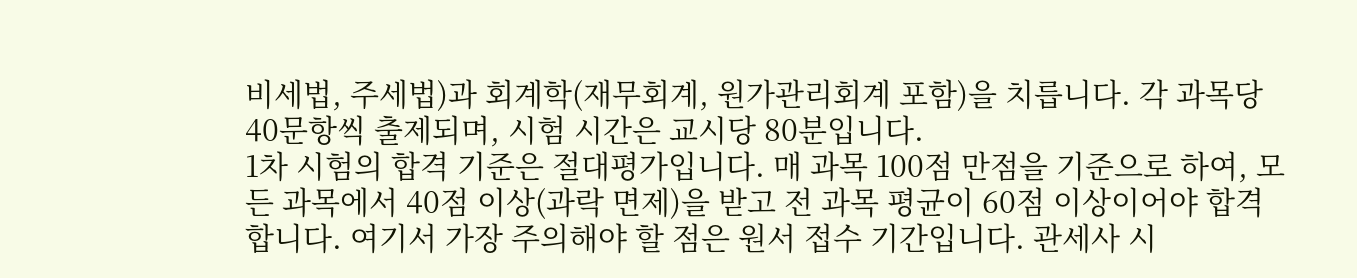비세법, 주세법)과 회계학(재무회계, 원가관리회계 포함)을 치릅니다. 각 과목당 40문항씩 출제되며, 시험 시간은 교시당 80분입니다.
1차 시험의 합격 기준은 절대평가입니다. 매 과목 100점 만점을 기준으로 하여, 모든 과목에서 40점 이상(과락 면제)을 받고 전 과목 평균이 60점 이상이어야 합격합니다. 여기서 가장 주의해야 할 점은 원서 접수 기간입니다. 관세사 시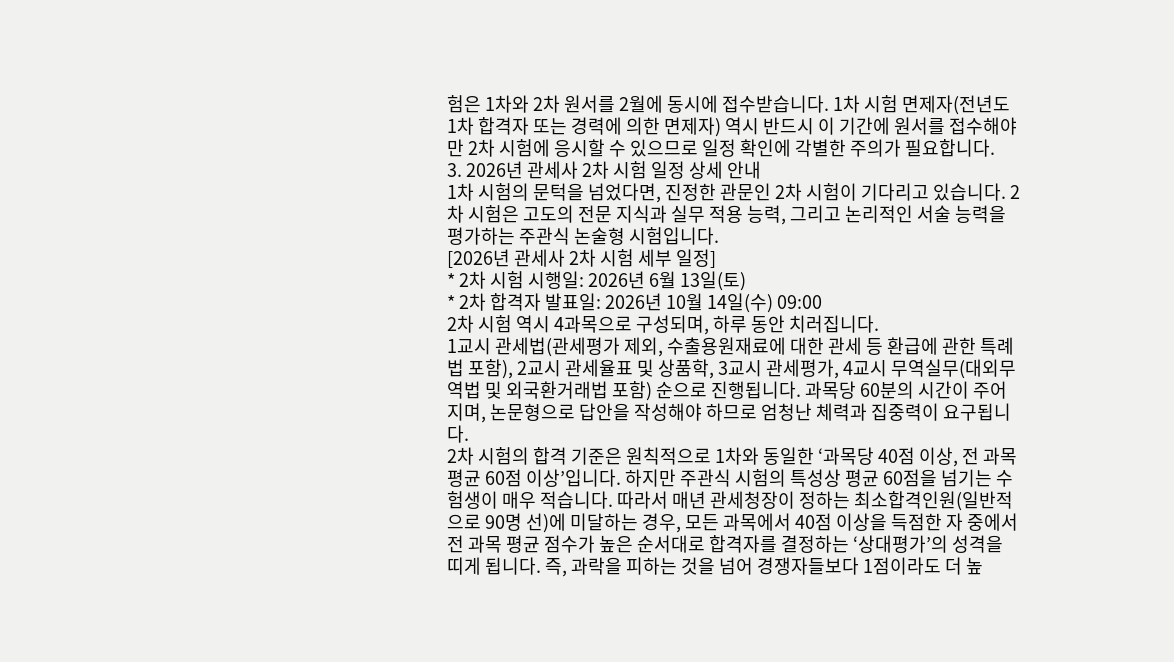험은 1차와 2차 원서를 2월에 동시에 접수받습니다. 1차 시험 면제자(전년도 1차 합격자 또는 경력에 의한 면제자) 역시 반드시 이 기간에 원서를 접수해야만 2차 시험에 응시할 수 있으므로 일정 확인에 각별한 주의가 필요합니다.
3. 2026년 관세사 2차 시험 일정 상세 안내
1차 시험의 문턱을 넘었다면, 진정한 관문인 2차 시험이 기다리고 있습니다. 2차 시험은 고도의 전문 지식과 실무 적용 능력, 그리고 논리적인 서술 능력을 평가하는 주관식 논술형 시험입니다.
[2026년 관세사 2차 시험 세부 일정]
* 2차 시험 시행일: 2026년 6월 13일(토)
* 2차 합격자 발표일: 2026년 10월 14일(수) 09:00
2차 시험 역시 4과목으로 구성되며, 하루 동안 치러집니다.
1교시 관세법(관세평가 제외, 수출용원재료에 대한 관세 등 환급에 관한 특례법 포함), 2교시 관세율표 및 상품학, 3교시 관세평가, 4교시 무역실무(대외무역법 및 외국환거래법 포함) 순으로 진행됩니다. 과목당 60분의 시간이 주어지며, 논문형으로 답안을 작성해야 하므로 엄청난 체력과 집중력이 요구됩니다.
2차 시험의 합격 기준은 원칙적으로 1차와 동일한 ‘과목당 40점 이상, 전 과목 평균 60점 이상’입니다. 하지만 주관식 시험의 특성상 평균 60점을 넘기는 수험생이 매우 적습니다. 따라서 매년 관세청장이 정하는 최소합격인원(일반적으로 90명 선)에 미달하는 경우, 모든 과목에서 40점 이상을 득점한 자 중에서 전 과목 평균 점수가 높은 순서대로 합격자를 결정하는 ‘상대평가’의 성격을 띠게 됩니다. 즉, 과락을 피하는 것을 넘어 경쟁자들보다 1점이라도 더 높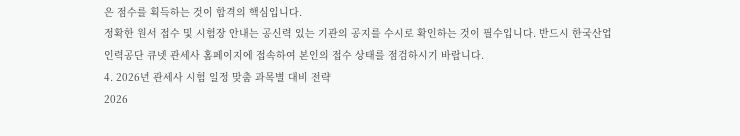은 점수를 획득하는 것이 합격의 핵심입니다.
정확한 원서 접수 및 시험장 안내는 공신력 있는 기관의 공지를 수시로 확인하는 것이 필수입니다. 반드시 한국산업인력공단 큐넷 관세사 홈페이지에 접속하여 본인의 접수 상태를 점검하시기 바랍니다.
4. 2026년 관세사 시험 일정 맞춤 과목별 대비 전략
2026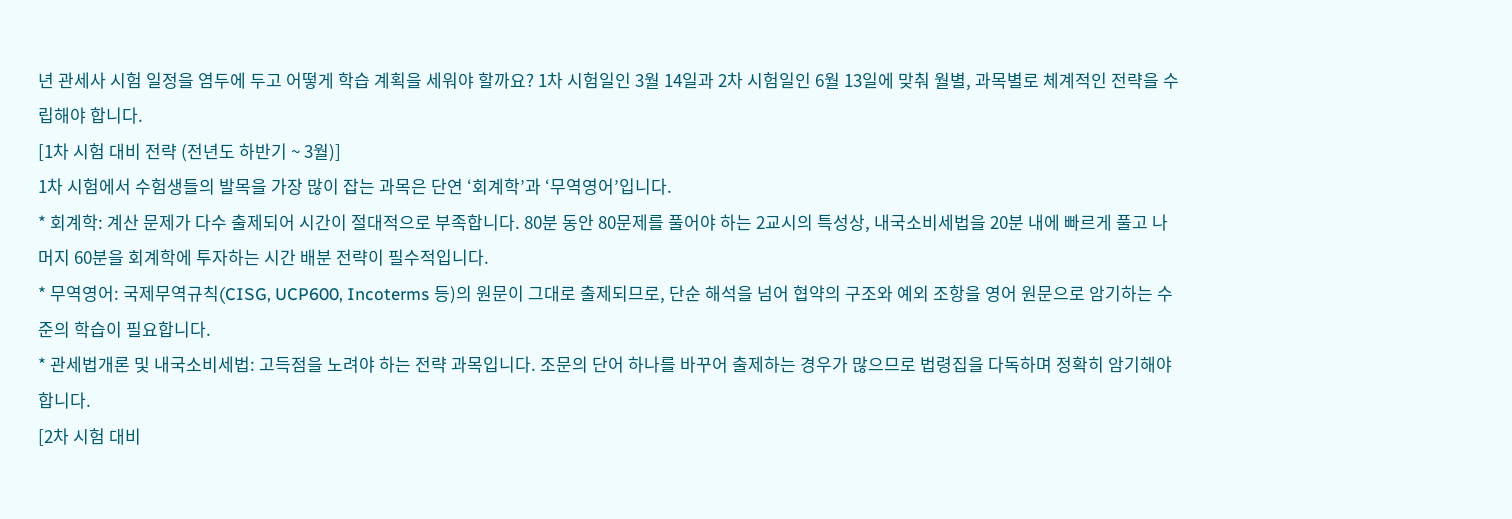년 관세사 시험 일정을 염두에 두고 어떻게 학습 계획을 세워야 할까요? 1차 시험일인 3월 14일과 2차 시험일인 6월 13일에 맞춰 월별, 과목별로 체계적인 전략을 수립해야 합니다.
[1차 시험 대비 전략 (전년도 하반기 ~ 3월)]
1차 시험에서 수험생들의 발목을 가장 많이 잡는 과목은 단연 ‘회계학’과 ‘무역영어’입니다.
* 회계학: 계산 문제가 다수 출제되어 시간이 절대적으로 부족합니다. 80분 동안 80문제를 풀어야 하는 2교시의 특성상, 내국소비세법을 20분 내에 빠르게 풀고 나머지 60분을 회계학에 투자하는 시간 배분 전략이 필수적입니다.
* 무역영어: 국제무역규칙(CISG, UCP600, Incoterms 등)의 원문이 그대로 출제되므로, 단순 해석을 넘어 협약의 구조와 예외 조항을 영어 원문으로 암기하는 수준의 학습이 필요합니다.
* 관세법개론 및 내국소비세법: 고득점을 노려야 하는 전략 과목입니다. 조문의 단어 하나를 바꾸어 출제하는 경우가 많으므로 법령집을 다독하며 정확히 암기해야 합니다.
[2차 시험 대비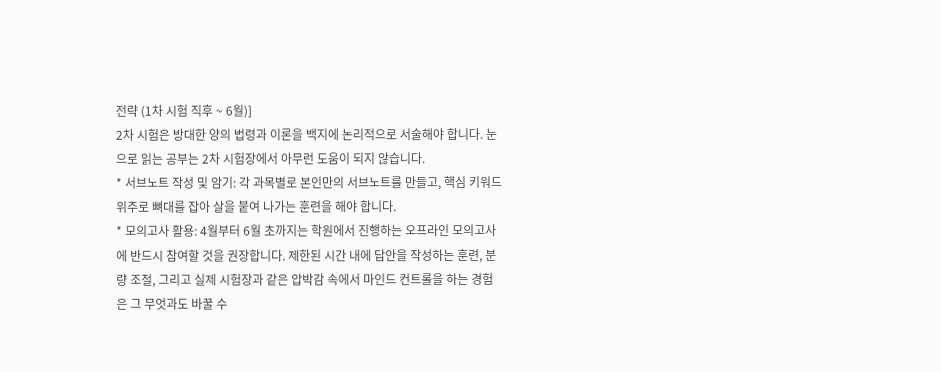전략 (1차 시험 직후 ~ 6월)]
2차 시험은 방대한 양의 법령과 이론을 백지에 논리적으로 서술해야 합니다. 눈으로 읽는 공부는 2차 시험장에서 아무런 도움이 되지 않습니다.
* 서브노트 작성 및 암기: 각 과목별로 본인만의 서브노트를 만들고, 핵심 키워드 위주로 뼈대를 잡아 살을 붙여 나가는 훈련을 해야 합니다.
* 모의고사 활용: 4월부터 6월 초까지는 학원에서 진행하는 오프라인 모의고사에 반드시 참여할 것을 권장합니다. 제한된 시간 내에 답안을 작성하는 훈련, 분량 조절, 그리고 실제 시험장과 같은 압박감 속에서 마인드 컨트롤을 하는 경험은 그 무엇과도 바꿀 수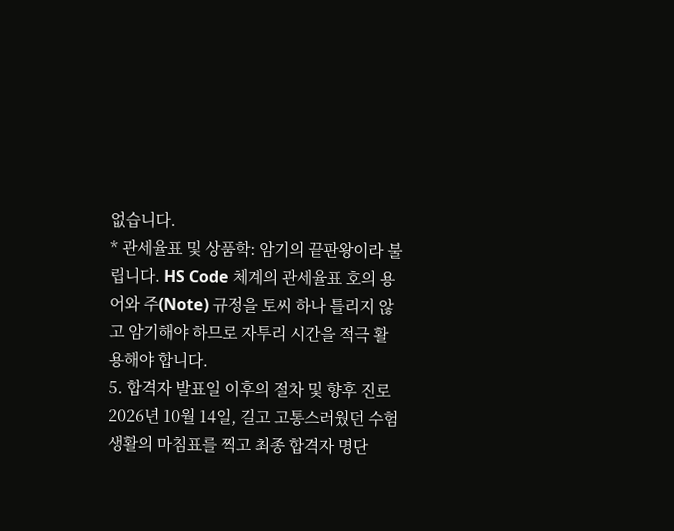없습니다.
* 관세율표 및 상품학: 암기의 끝판왕이라 불립니다. HS Code 체계의 관세율표 호의 용어와 주(Note) 규정을 토씨 하나 틀리지 않고 암기해야 하므로 자투리 시간을 적극 활용해야 합니다.
5. 합격자 발표일 이후의 절차 및 향후 진로
2026년 10월 14일, 길고 고통스러웠던 수험 생활의 마침표를 찍고 최종 합격자 명단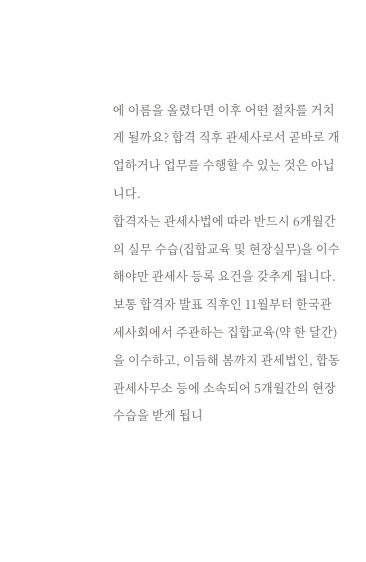에 이름을 올렸다면 이후 어떤 절차를 거치게 될까요? 합격 직후 관세사로서 곧바로 개업하거나 업무를 수행할 수 있는 것은 아닙니다.
합격자는 관세사법에 따라 반드시 6개월간의 실무 수습(집합교육 및 현장실무)을 이수해야만 관세사 등록 요건을 갖추게 됩니다. 보통 합격자 발표 직후인 11월부터 한국관세사회에서 주관하는 집합교육(약 한 달간)을 이수하고, 이듬해 봄까지 관세법인, 합동관세사무소 등에 소속되어 5개월간의 현장 수습을 받게 됩니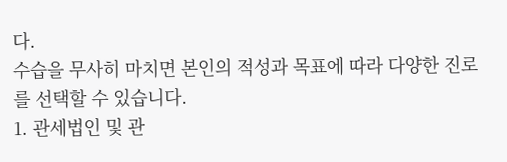다.
수습을 무사히 마치면 본인의 적성과 목표에 따라 다양한 진로를 선택할 수 있습니다.
1. 관세법인 및 관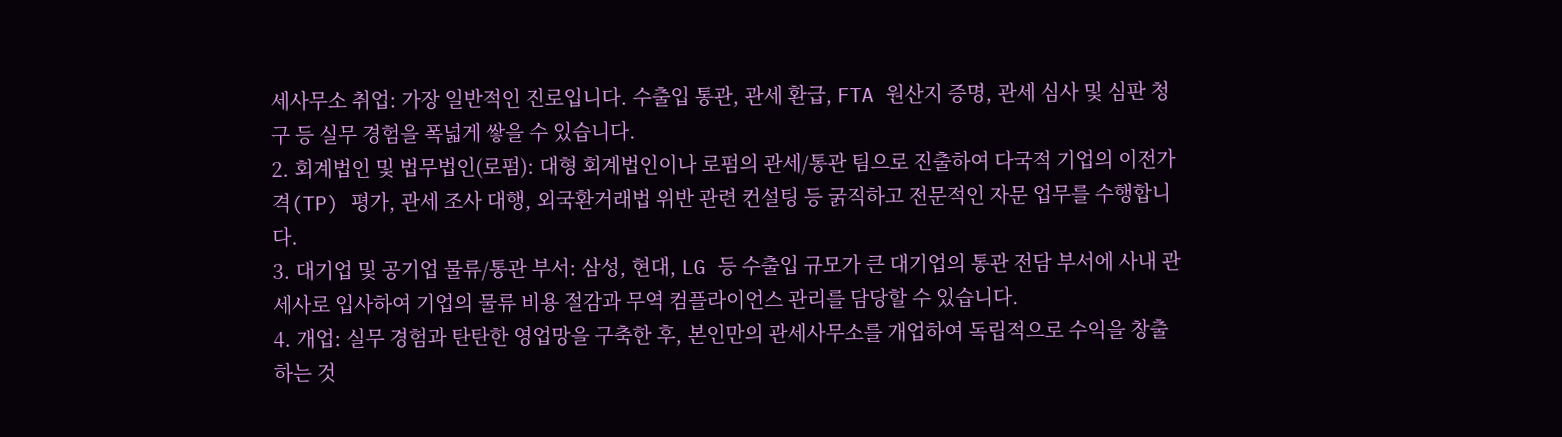세사무소 취업: 가장 일반적인 진로입니다. 수출입 통관, 관세 환급, FTA 원산지 증명, 관세 심사 및 심판 청구 등 실무 경험을 폭넓게 쌓을 수 있습니다.
2. 회계법인 및 법무법인(로펌): 대형 회계법인이나 로펌의 관세/통관 팀으로 진출하여 다국적 기업의 이전가격(TP) 평가, 관세 조사 대행, 외국환거래법 위반 관련 컨설팅 등 굵직하고 전문적인 자문 업무를 수행합니다.
3. 대기업 및 공기업 물류/통관 부서: 삼성, 현대, LG 등 수출입 규모가 큰 대기업의 통관 전담 부서에 사내 관세사로 입사하여 기업의 물류 비용 절감과 무역 컴플라이언스 관리를 담당할 수 있습니다.
4. 개업: 실무 경험과 탄탄한 영업망을 구축한 후, 본인만의 관세사무소를 개업하여 독립적으로 수익을 창출하는 것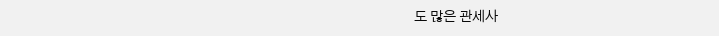도 많은 관세사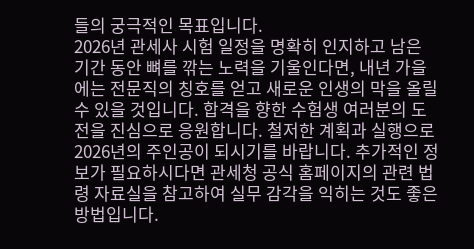들의 궁극적인 목표입니다.
2026년 관세사 시험 일정을 명확히 인지하고 남은 기간 동안 뼈를 깎는 노력을 기울인다면, 내년 가을에는 전문직의 칭호를 얻고 새로운 인생의 막을 올릴 수 있을 것입니다. 합격을 향한 수험생 여러분의 도전을 진심으로 응원합니다. 철저한 계획과 실행으로 2026년의 주인공이 되시기를 바랍니다. 추가적인 정보가 필요하시다면 관세청 공식 홈페이지의 관련 법령 자료실을 참고하여 실무 감각을 익히는 것도 좋은 방법입니다.